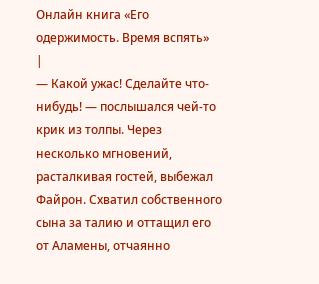Онлайн книга «Его одержимость. Время вспять»
|
— Какой ужас! Сделайте что-нибудь! — послышался чей-то крик из толпы. Через несколько мгновений, расталкивая гостей, выбежал Файрон. Схватил собственного сына за талию и оттащил его от Аламены, отчаянно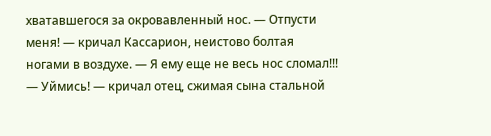хватавшегося за окровавленный нос. — Отпусти меня! — кричал Кассарион, неистово болтая ногами в воздухе. — Я ему еще не весь нос сломал!!! — Уймись! — кричал отец, сжимая сына стальной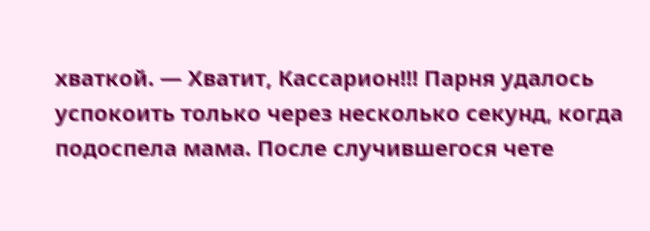хваткой. — Хватит, Кассарион!!! Парня удалось успокоить только через несколько секунд, когда подоспела мама. После случившегося чете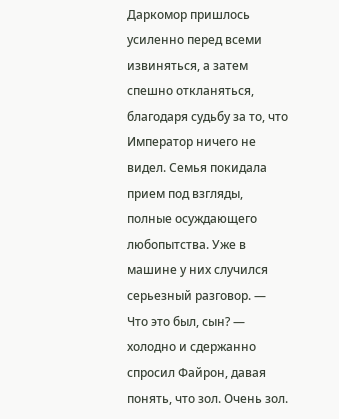Даркомор пришлось усиленно перед всеми извиняться, а затем спешно откланяться, благодаря судьбу за то, что Император ничего не видел. Семья покидала прием под взгляды, полные осуждающего любопытства. Уже в машине у них случился серьезный разговор. — Что это был, сын? — холодно и сдержанно спросил Файрон, давая понять, что зол. Очень зол.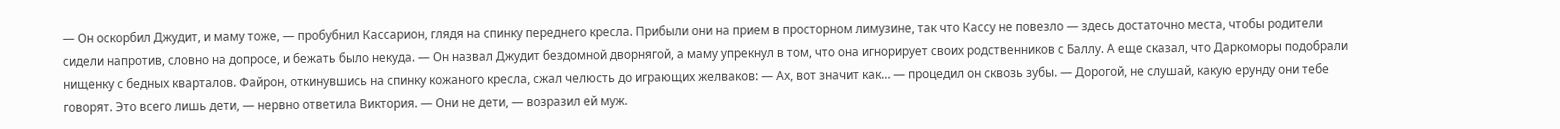— Он оскорбил Джудит, и маму тоже, — пробубнил Кассарион, глядя на спинку переднего кресла. Прибыли они на прием в просторном лимузине, так что Кассу не повезло — здесь достаточно места, чтобы родители сидели напротив, словно на допросе, и бежать было некуда. — Он назвал Джудит бездомной дворнягой, а маму упрекнул в том, что она игнорирует своих родственников с Баллу. А еще сказал, что Даркоморы подобрали нищенку с бедных кварталов. Файрон, откинувшись на спинку кожаного кресла, сжал челюсть до играющих желваков: — Ах, вот значит как… — процедил он сквозь зубы. — Дорогой, не слушай, какую ерунду они тебе говорят. Это всего лишь дети, — нервно ответила Виктория. — Они не дети, — возразил ей муж.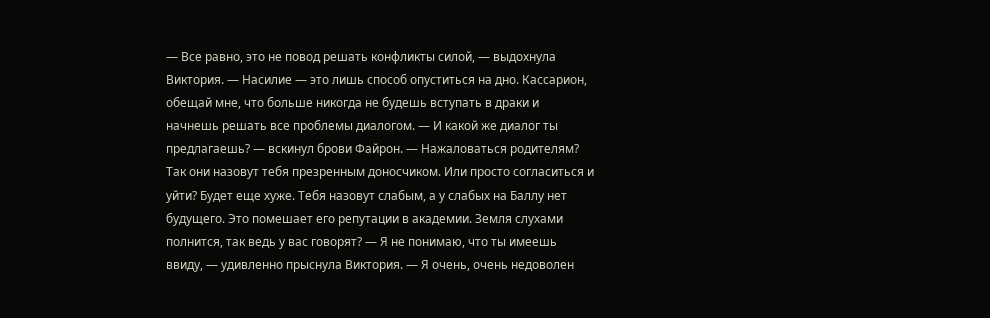— Все равно, это не повод решать конфликты силой, — выдохнула Виктория. — Насилие — это лишь способ опуститься на дно. Кассарион, обещай мне, что больше никогда не будешь вступать в драки и начнешь решать все проблемы диалогом. — И какой же диалог ты предлагаешь? — вскинул брови Файрон. — Нажаловаться родителям? Так они назовут тебя презренным доносчиком. Или просто согласиться и уйти? Будет еще хуже. Тебя назовут слабым, а у слабых на Баллу нет будущего. Это помешает его репутации в академии. Земля слухами полнится, так ведь у вас говорят? — Я не понимаю, что ты имеешь ввиду, — удивленно прыснула Виктория. — Я очень, очень недоволен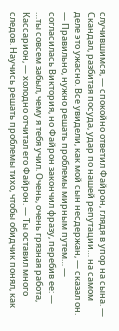случившимся, — спокойно ответил Файрон, глядя в упор на сына. — Скандал, разбитая посуда, удар по нашей репутации… на самом деле это ужасно. Все увидели, как мой сын несдержан, — сказал он. — Правильно, нужно решать проблемы мирным путем… — согласилась Виктория, но Файрон закончил фразу, перебив ее: — …ты совсем забыл, чему я тебя учил. Очень, очень грязная работа, Кассарион, — холодно отчитал его Файрон. — Ты оставил много следов. Научись решать проблемы тихо, чтобы обидчик понял, как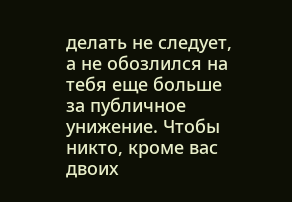делать не следует, а не обозлился на тебя еще больше за публичное унижение. Чтобы никто, кроме вас двоих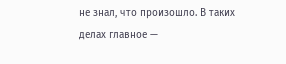не знал, что произошло. В таких делах главное —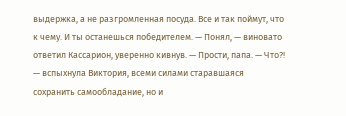выдержка, а не разгромленная посуда. Все и так поймут, что к чему. И ты останешься победителем. — Понял, — виновато ответил Кассарион, уверенно кивнув. — Прости, папа. — Что?! — вспыхнула Виктория, всеми силами старавшаяся сохранить самообладание, но и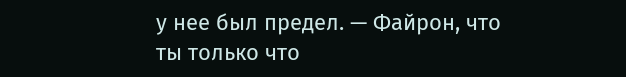у нее был предел. — Файрон, что ты только что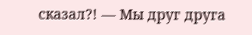сказал?! — Мы друг друга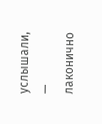услышали, — лаконично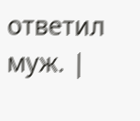ответил муж. |